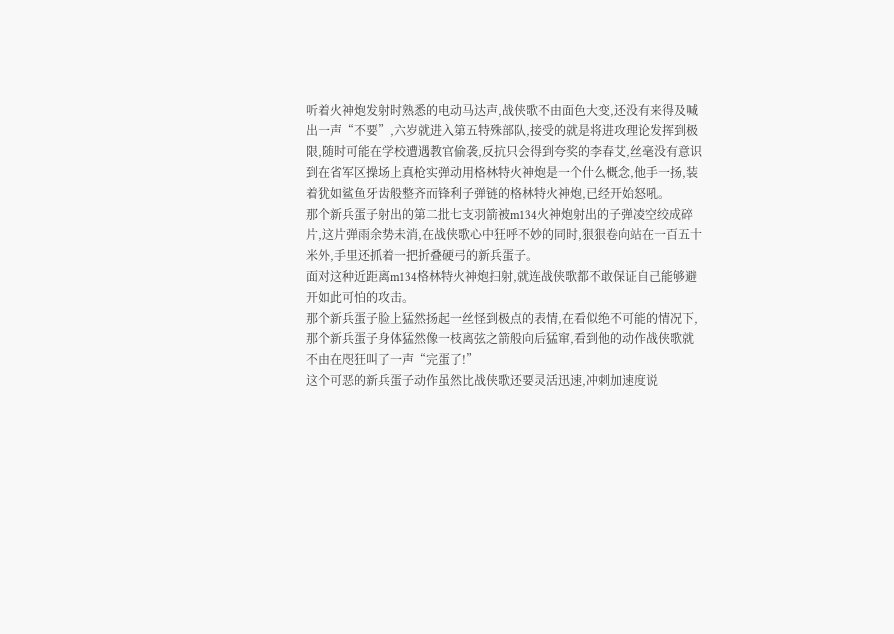听着火神炮发射时熟悉的电动马达声,战侠歌不由面色大变,还没有来得及喊出一声“不要”,六岁就进入第五特殊部队,接受的就是将进攻理论发挥到极限,随时可能在学校遭遇教官偷袭,反抗只会得到夸奖的李春艾,丝毫没有意识到在省军区操场上真枪实弹动用格林特火神炮是一个什么概念,他手一扬,装着犹如鲨鱼牙齿般整齐而锋利子弹链的格林特火神炮,已经开始怒吼。
那个新兵蛋子射出的第二批七支羽箭被m134火神炮射出的子弹凌空绞成碎片,这片弹雨余势未消,在战侠歌心中狂呼不妙的同时,狠狠卷向站在一百五十米外,手里还抓着一把折叠硬弓的新兵蛋子。
面对这种近距离m134格林特火神炮扫射,就连战侠歌都不敢保证自己能够避开如此可怕的攻击。
那个新兵蛋子脸上猛然扬起一丝怪到极点的表情,在看似绝不可能的情况下,那个新兵蛋子身体猛然像一枝离弦之箭般向后猛窜,看到他的动作战侠歌就不由在咫狂叫了一声“完蛋了!”
这个可恶的新兵蛋子动作虽然比战侠歌还要灵活迅速,冲刺加速度说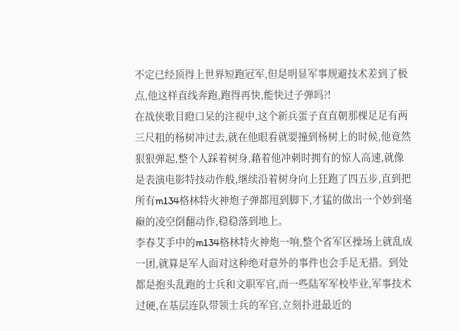不定已经顶得上世界短跑冠军,但是明显军事规避技术差到了极点,他这样直线奔跑,跑得再快,能快过子弹吗?!
在战侠歌目瞪口呆的注视中,这个新兵蛋子直直朝那棵足足有两三尺粗的杨树冲过去,就在他眼看就要撞到杨树上的时候,他竟然狠狠弹起,整个人踩着树身,藉着他冲刺时拥有的惊人高速,就像是表演电影特技动作般,继续沿着树身向上狂跑了四五步,直到把所有m134格林特火神炮子弹都甩到脚下,才猛的做出一个妙到毫巅的凌空倒翻动作,稳稳落到地上。
李春艾手中的m134格林特火神炮一响,整个省军区操场上就乱成一团,就算是军人面对这种绝对意外的事件也会手足无措。到处都是抱头乱跑的士兵和文职军官,而一些陆军军校毕业,军事技术过硬,在基层连队带领士兵的军官,立刻扑进最近的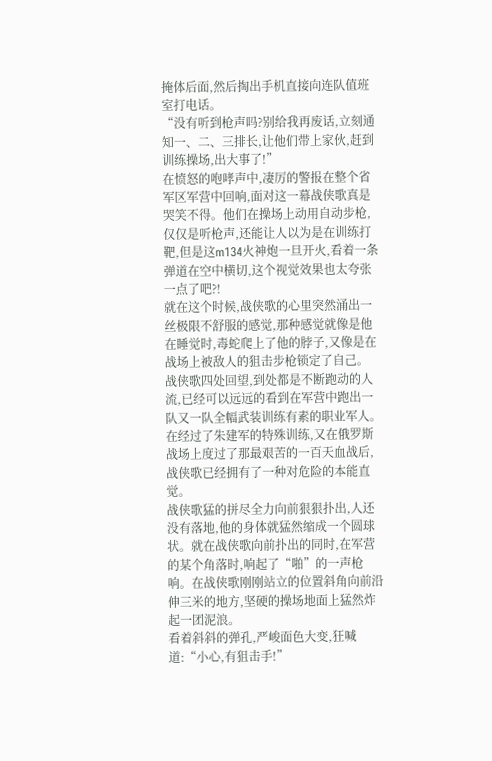掩体后面,然后掏出手机直接向连队值班室打电话。
“没有听到枪声吗?别给我再废话,立刻通知一、二、三排长,让他们带上家伙,赶到训练操场,出大事了!”
在愤怒的咆哮声中,凄厉的警报在整个省军区军营中回响,面对这一幕战侠歌真是哭笑不得。他们在操场上动用自动步枪,仅仅是听枪声,还能让人以为是在训练打靶,但是这m134火神炮一旦开火,看着一条弹道在空中横切,这个视觉效果也太夸张一点了吧?!
就在这个时候,战侠歌的心里突然涌出一丝极限不舒服的感觉,那种感觉就像是他在睡觉时,毒蛇爬上了他的脖子,又像是在战场上被敌人的狙击步枪锁定了自己。
战侠歌四处回望,到处都是不断跑动的人流,已经可以远远的看到在军营中跑出一队又一队全幅武装训练有素的职业军人。在经过了朱建军的特殊训练,又在俄罗斯战场上度过了那最艰苦的一百天血战后,战侠歌已经拥有了一种对危险的本能直觉。
战侠歌猛的拼尽全力向前狠狠扑出,人还没有落地,他的身体就猛然缩成一个圆球状。就在战侠歌向前扑出的同时,在军营的某个角落时,响起了“啪”的一声枪响。在战侠歌刚刚站立的位置斜角向前沿伸三米的地方,坚硬的操场地面上猛然炸起一团泥浪。
看着斜斜的弹孔,严峻面色大变,狂喊道:“小心,有狙击手!”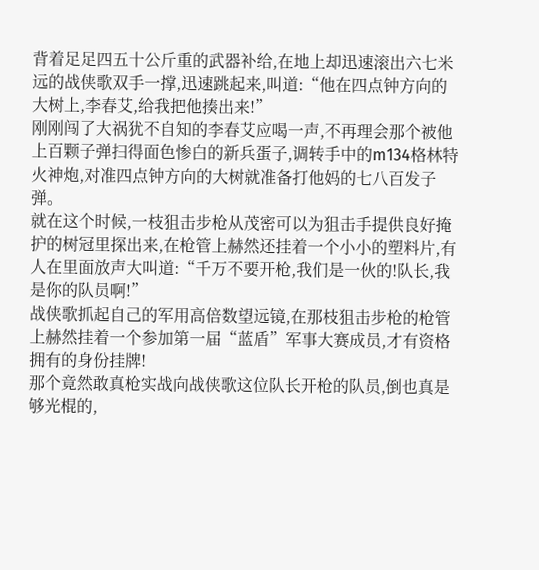背着足足四五十公斤重的武器补给,在地上却迅速滚出六七米远的战侠歌双手一撑,迅速跳起来,叫道:“他在四点钟方向的大树上,李春艾,给我把他揍出来!”
刚刚闯了大祸犹不自知的李春艾应喝一声,不再理会那个被他上百颗子弹扫得面色惨白的新兵蛋子,调转手中的m134格林特火神炮,对准四点钟方向的大树就准备打他妈的七八百发子弹。
就在这个时候,一枝狙击步枪从茂密可以为狙击手提供良好掩护的树冠里探出来,在枪管上赫然还挂着一个小小的塑料片,有人在里面放声大叫道:“千万不要开枪,我们是一伙的!队长,我是你的队员啊!”
战侠歌抓起自己的军用高倍数望远镜,在那枝狙击步枪的枪管上赫然挂着一个参加第一届“蓝盾”军事大赛成员,才有资格拥有的身份挂牌!
那个竟然敢真枪实战向战侠歌这位队长开枪的队员,倒也真是够光棍的,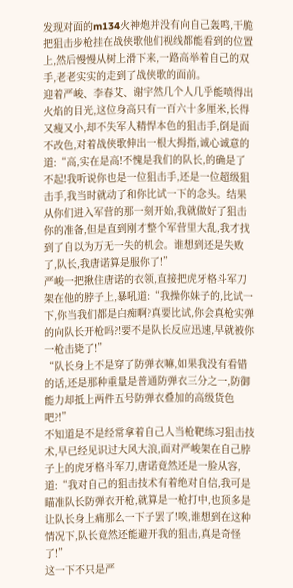发现对面的m134火神炮并没有向自己轰鸣,干脆把狙击步枪挂在战侠歌他们视线都能看到的位置上,然后慢慢从树上滑下来,一路高举着自己的双手,老老实实的走到了战侠歌的面前。
迎着严峻、李春艾、谢宇然几个人几乎能喷得出火焰的目光,这位身高只有一百六十多厘米,长得又瘦又小,却不失军人精悍本色的狙击手,倒是面不改色,对着战侠歌伸出一根大拇指,诚心诚意的道:“高,实在是高!不愧是我们的队长,的确是了不起!我听说你也是一位狙击手,还是一位超级狙击手,我当时就动了和你比试一下的念头。结果从你们进入军营的那一刻开始,我就做好了狙击你的准备,但是直到刚才整个军营里大乱,我才找到了自以为万无一失的机会。谁想到还是失败了,队长,我唐诺算是服你了!”
严峻一把揪住唐诺的衣领,直接把虎牙格斗军刀架在他的脖子上,暴吼道:“我操你妹子的,比试一下,你当我们都是白痴啊?真要比试,你会真枪实弹的向队长开枪吗?!要不是队长反应迅速,早就被你一枪击毙了!”
“队长身上不是穿了防弹衣嘛,如果我没有看错的话,还是那种重量是普通防弹衣三分之一,防御能力却抵上两件五号防弹衣叠加的高级货色吧?!”
不知道是不是经常拿着自己人当枪靶练习狙击技术,早已经见识过大风大浪,面对严峻架在自己脖子上的虎牙格斗军刀,唐诺竟然还是一脸从容,道:“我对自己的狙击技术有着绝对自信,我可是瞄准队长防弹衣开枪,就算是一枪打中,也顶多是让队长身上痛那么一下子罢了!唉,谁想到在这种情况下,队长竟然还能避开我的狙击,真是奇怪了!”
这一下不只是严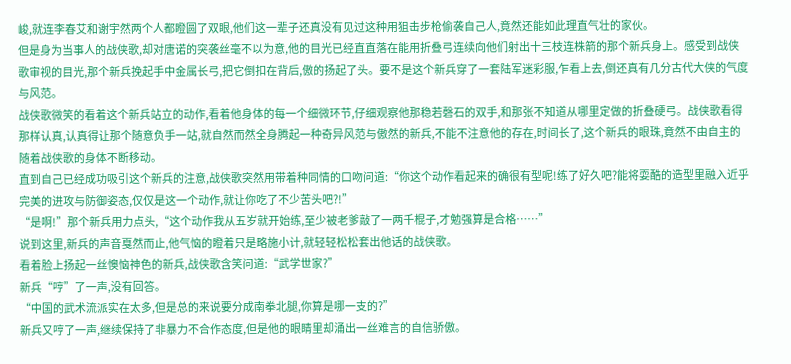峻,就连李春艾和谢宇然两个人都瞪圆了双眼,他们这一辈子还真没有见过这种用狙击步枪偷袭自己人,竟然还能如此理直气壮的家伙。
但是身为当事人的战侠歌,却对唐诺的突袭丝毫不以为意,他的目光已经直直落在能用折叠弓连续向他们射出十三枝连株箭的那个新兵身上。感受到战侠歌审视的目光,那个新兵挽起手中金属长弓,把它倒扣在背后,傲的扬起了头。要不是这个新兵穿了一套陆军迷彩服,乍看上去,倒还真有几分古代大侠的气度与风范。
战侠歌微笑的看着这个新兵站立的动作,看着他身体的每一个细微环节,仔细观察他那稳若磬石的双手,和那张不知道从哪里定做的折叠硬弓。战侠歌看得那样认真,认真得让那个随意负手一站,就自然而然全身腾起一种奇异风范与傲然的新兵,不能不注意他的存在,时间长了,这个新兵的眼珠,竟然不由自主的随着战侠歌的身体不断移动。
直到自己已经成功吸引这个新兵的注意,战侠歌突然用带着种同情的口吻问道:“你这个动作看起来的确很有型呢!练了好久吧?能将耍酷的造型里融入近乎完美的进攻与防御姿态,仅仅是这一个动作,就让你吃了不少苦头吧?!”
“是啊!”那个新兵用力点头,“这个动作我从五岁就开始练,至少被老爹敲了一两千棍子,才勉强算是合格……”
说到这里,新兵的声音戛然而止,他气恼的瞪着只是略施小计,就轻轻松松套出他话的战侠歌。
看着脸上扬起一丝懊恼神色的新兵,战侠歌含笑问道:“武学世家?”
新兵“哼”了一声,没有回答。
“中国的武术流派实在太多,但是总的来说要分成南拳北腿,你算是哪一支的?”
新兵又哼了一声,继续保持了非暴力不合作态度,但是他的眼睛里却涌出一丝难言的自信骄傲。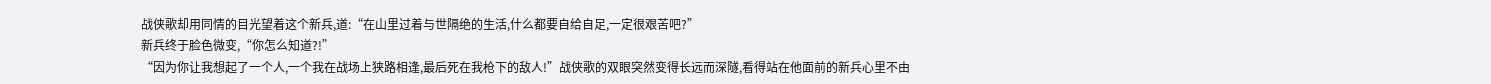战侠歌却用同情的目光望着这个新兵,道:“在山里过着与世隔绝的生活,什么都要自给自足,一定很艰苦吧?”
新兵终于脸色微变,“你怎么知道?!”
“因为你让我想起了一个人,一个我在战场上狭路相逢,最后死在我枪下的敌人!”战侠歌的双眼突然变得长远而深隧,看得站在他面前的新兵心里不由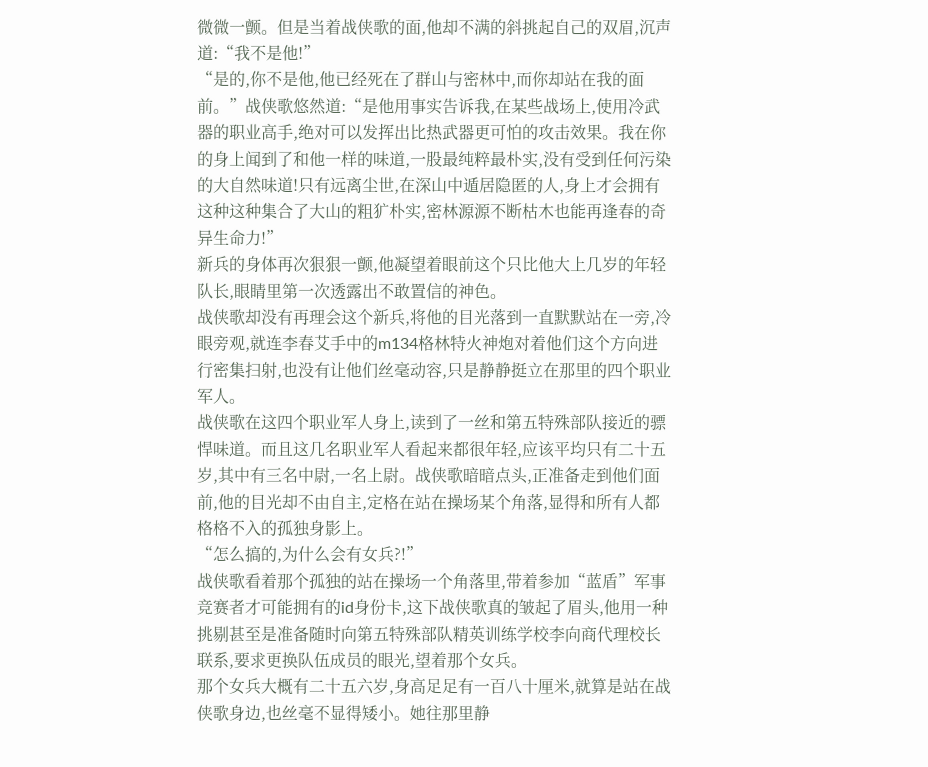微微一颤。但是当着战侠歌的面,他却不满的斜挑起自己的双眉,沉声道:“我不是他!”
“是的,你不是他,他已经死在了群山与密林中,而你却站在我的面前。”战侠歌悠然道:“是他用事实告诉我,在某些战场上,使用冷武器的职业高手,绝对可以发挥出比热武器更可怕的攻击效果。我在你的身上闻到了和他一样的味道,一股最纯粹最朴实,没有受到任何污染的大自然味道!只有远离尘世,在深山中遁居隐匿的人,身上才会拥有这种这种集合了大山的粗犷朴实,密林源源不断枯木也能再逢春的奇异生命力!”
新兵的身体再次狠狠一颤,他凝望着眼前这个只比他大上几岁的年轻队长,眼睛里第一次透露出不敢置信的神色。
战侠歌却没有再理会这个新兵,将他的目光落到一直默默站在一旁,冷眼旁观,就连李春艾手中的m134格林特火神炮对着他们这个方向进行密集扫射,也没有让他们丝毫动容,只是静静挺立在那里的四个职业军人。
战侠歌在这四个职业军人身上,读到了一丝和第五特殊部队接近的骠悍味道。而且这几名职业军人看起来都很年轻,应该平均只有二十五岁,其中有三名中尉,一名上尉。战侠歌暗暗点头,正准备走到他们面前,他的目光却不由自主,定格在站在操场某个角落,显得和所有人都格格不入的孤独身影上。
“怎么搞的,为什么会有女兵?!”
战侠歌看着那个孤独的站在操场一个角落里,带着参加“蓝盾”军事竞赛者才可能拥有的id身份卡,这下战侠歌真的皱起了眉头,他用一种挑剔甚至是准备随时向第五特殊部队精英训练学校李向商代理校长联系,要求更换队伍成员的眼光,望着那个女兵。
那个女兵大概有二十五六岁,身高足足有一百八十厘米,就算是站在战侠歌身边,也丝毫不显得矮小。她往那里静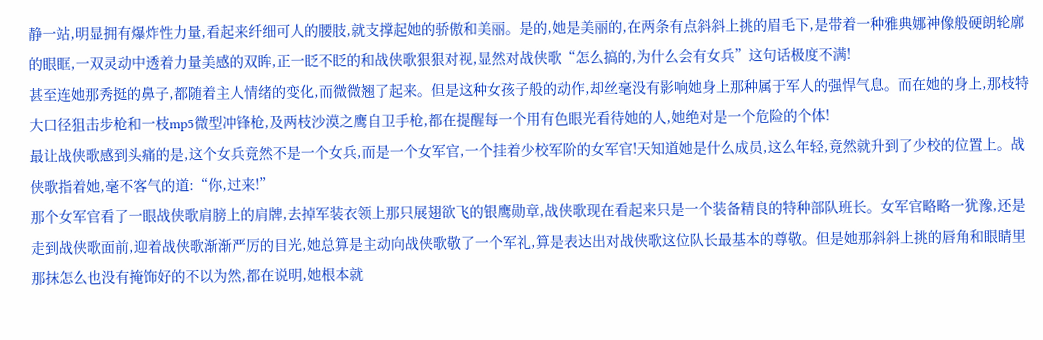静一站,明显拥有爆炸性力量,看起来纤细可人的腰肢,就支撑起她的骄傲和美丽。是的,她是美丽的,在两条有点斜斜上挑的眉毛下,是带着一种雅典娜神像般硬朗轮廓的眼眶,一双灵动中透着力量美感的双眸,正一眨不眨的和战侠歌狠狠对视,显然对战侠歌“怎么搞的,为什么会有女兵”这句话极度不满!
甚至连她那秀挺的鼻子,都随着主人情绪的变化,而微微翘了起来。但是这种女孩子般的动作,却丝毫没有影响她身上那种属于军人的强悍气息。而在她的身上,那枝特大口径狙击步枪和一枝mp5微型冲锋枪,及两枝沙漠之鹰自卫手枪,都在提醒每一个用有色眼光看待她的人,她绝对是一个危险的个体!
最让战侠歌感到头痛的是,这个女兵竟然不是一个女兵,而是一个女军官,一个挂着少校军阶的女军官!天知道她是什么成员,这么年轻,竟然就升到了少校的位置上。战侠歌指着她,毫不客气的道:“你,过来!”
那个女军官看了一眼战侠歌肩膀上的肩牌,去掉军装衣领上那只展翅欲飞的银鹰勋章,战侠歌现在看起来只是一个装备精良的特种部队班长。女军官略略一犹豫,还是走到战侠歌面前,迎着战侠歌渐渐严厉的目光,她总算是主动向战侠歌敬了一个军礼,算是表达出对战侠歌这位队长最基本的尊敬。但是她那斜斜上挑的唇角和眼睛里那抹怎么也没有掩饰好的不以为然,都在说明,她根本就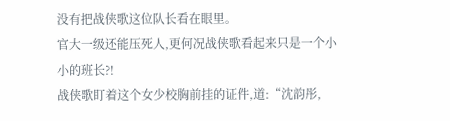没有把战侠歌这位队长看在眼里。
官大一级还能压死人,更何况战侠歌看起来只是一个小小的班长?!
战侠歌盯着这个女少校胸前挂的证件,道:“沈韵彤,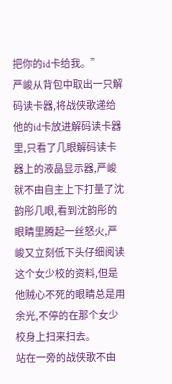把你的id卡给我。”
严峻从背包中取出一只解码读卡器,将战侠歌递给他的id卡放进解码读卡器里,只看了几眼解码读卡器上的液晶显示器,严峻就不由自主上下打量了沈韵彤几眼,看到沈韵彤的眼睛里腾起一丝怒火,严峻又立刻低下头仔细阅读这个女少校的资料,但是他贼心不死的眼睛总是用余光,不停的在那个女少校身上扫来扫去。
站在一旁的战侠歌不由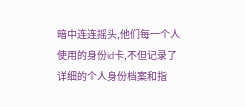暗中连连摇头,他们每一个人使用的身份id卡,不但记录了详细的个人身份档案和指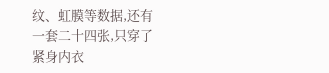纹、虹膜等数据,还有一套二十四张,只穿了紧身内衣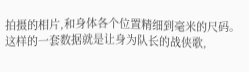拍摄的相片,和身体各个位置精细到毫米的尺码。这样的一套数据就是让身为队长的战侠歌,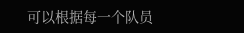可以根据每一个队员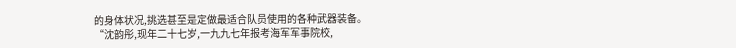的身体状况,挑选甚至是定做最适合队员使用的各种武器装备。
“沈韵彤,现年二十七岁,一九九七年报考海军军事院校,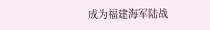成为福建海军陆战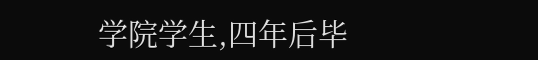学院学生,四年后毕